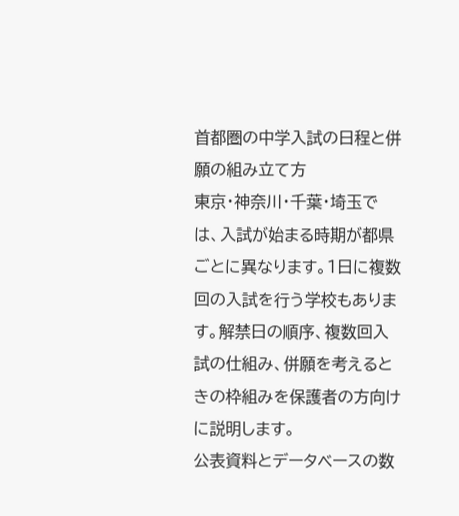首都圏の中学入試の日程と併願の組み立て方
東京・神奈川・千葉・埼玉では、入試が始まる時期が都県ごとに異なります。1日に複数回の入試を行う学校もあります。解禁日の順序、複数回入試の仕組み、併願を考えるときの枠組みを保護者の方向けに説明します。
公表資料とデータベースの数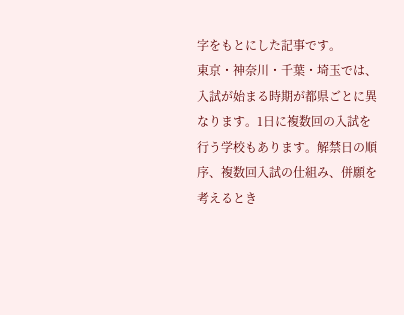字をもとにした記事です。
東京・神奈川・千葉・埼玉では、入試が始まる時期が都県ごとに異なります。1日に複数回の入試を行う学校もあります。解禁日の順序、複数回入試の仕組み、併願を考えるとき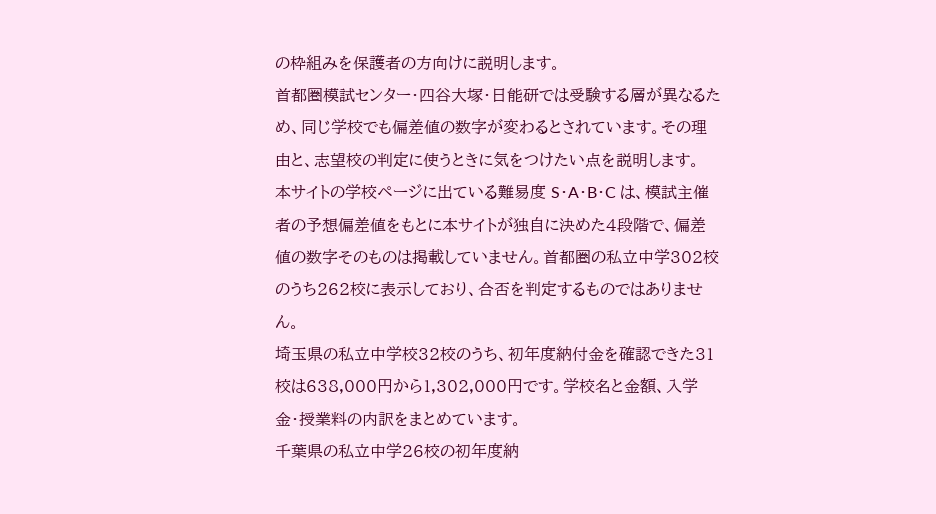の枠組みを保護者の方向けに説明します。
首都圏模試センター・四谷大塚・日能研では受験する層が異なるため、同じ学校でも偏差値の数字が変わるとされています。その理由と、志望校の判定に使うときに気をつけたい点を説明します。
本サイトの学校ページに出ている難易度 S・A・B・C は、模試主催者の予想偏差値をもとに本サイトが独自に決めた4段階で、偏差値の数字そのものは掲載していません。首都圏の私立中学302校のうち262校に表示しており、合否を判定するものではありません。
埼玉県の私立中学校32校のうち、初年度納付金を確認できた31校は638,000円から1,302,000円です。学校名と金額、入学金・授業料の内訳をまとめています。
千葉県の私立中学26校の初年度納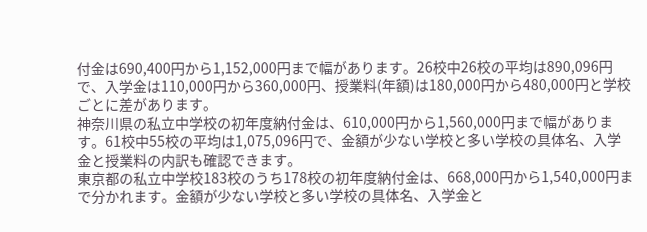付金は690,400円から1,152,000円まで幅があります。26校中26校の平均は890,096円で、入学金は110,000円から360,000円、授業料(年額)は180,000円から480,000円と学校ごとに差があります。
神奈川県の私立中学校の初年度納付金は、610,000円から1,560,000円まで幅があります。61校中55校の平均は1,075,096円で、金額が少ない学校と多い学校の具体名、入学金と授業料の内訳も確認できます。
東京都の私立中学校183校のうち178校の初年度納付金は、668,000円から1,540,000円まで分かれます。金額が少ない学校と多い学校の具体名、入学金と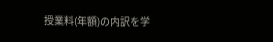授業料(年額)の内訳を学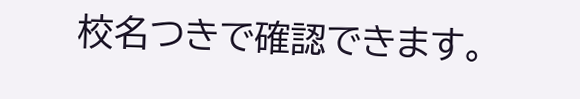校名つきで確認できます。